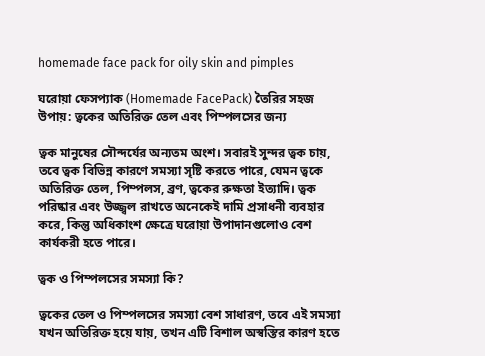homemade face pack for oily skin and pimples

ঘরোয়া ফেসপ্যাক (Homemade FacePack) তৈরির সহজ উপায়: ত্বকের অতিরিক্ত তেল এবং পিম্পলসের জন্য

ত্বক মানুষের সৌন্দর্যের অন্যতম অংশ। সবারই সুন্দর ত্বক চায়, তবে ত্বক বিভিন্ন কারণে সমস্যা সৃষ্টি করতে পারে, যেমন ত্বকে অতিরিক্ত তেল, পিম্পলস, ব্রণ, ত্বকের রুক্ষতা ইত্যাদি। ত্বক পরিষ্কার এবং উজ্জ্বল রাখতে অনেকেই দামি প্রসাধনী ব্যবহার করে, কিন্তু অধিকাংশ ক্ষেত্রে ঘরোয়া উপাদানগুলোও বেশ কার্যকরী হতে পারে।

ত্বক ও পিম্পলসের সমস্যা কি?

ত্বকের তেল ও পিম্পলসের সমস্যা বেশ সাধারণ, তবে এই সমস্যা যখন অতিরিক্ত হয়ে যায়, তখন এটি বিশাল অস্বস্তির কারণ হতে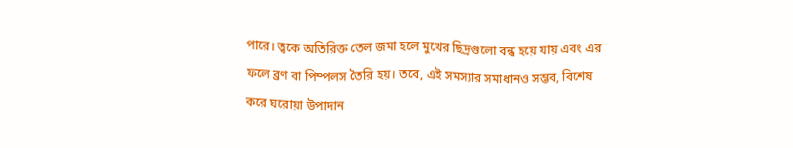পারে। ত্বকে অতিরিক্ত তেল জমা হলে মুখের ছিদ্রগুলো বন্ধ হয়ে যায় এবং এর ফলে ব্রণ বা পিম্পলস তৈরি হয়। তবে, এই সমস্যার সমাধানও সম্ভব, বিশেষ করে ঘরোয়া উপাদান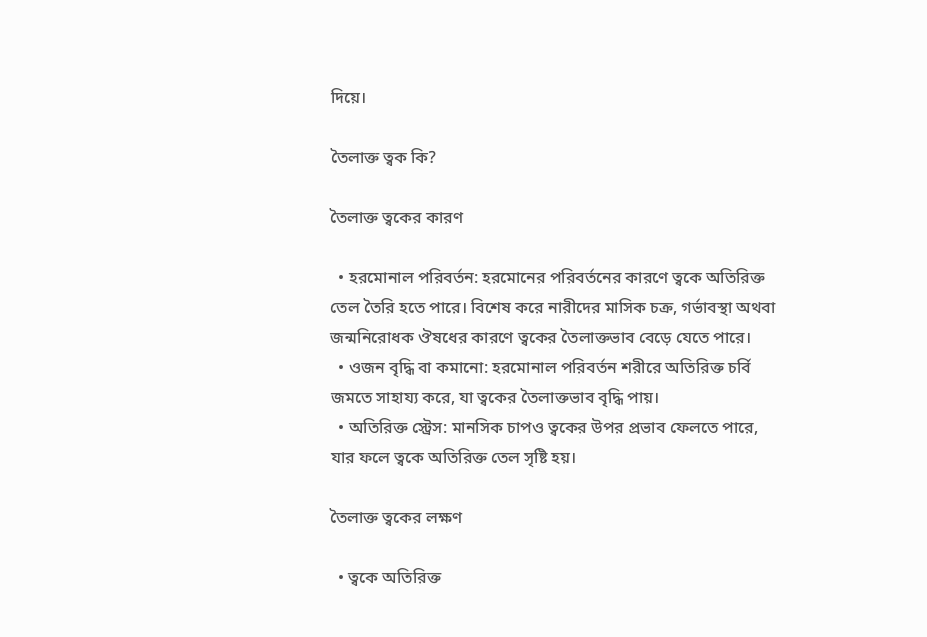দিয়ে।

তৈলাক্ত ত্বক কি?

তৈলাক্ত ত্বকের কারণ

  • হরমোনাল পরিবর্তন: হরমোনের পরিবর্তনের কারণে ত্বকে অতিরিক্ত তেল তৈরি হতে পারে। বিশেষ করে নারীদের মাসিক চক্র, গর্ভাবস্থা অথবা জন্মনিরোধক ঔষধের কারণে ত্বকের তৈলাক্তভাব বেড়ে যেতে পারে।
  • ওজন বৃদ্ধি বা কমানো: হরমোনাল পরিবর্তন শরীরে অতিরিক্ত চর্বি জমতে সাহায্য করে, যা ত্বকের তৈলাক্তভাব বৃদ্ধি পায়।
  • অতিরিক্ত স্ট্রেস: মানসিক চাপও ত্বকের উপর প্রভাব ফেলতে পারে, যার ফলে ত্বকে অতিরিক্ত তেল সৃষ্টি হয়।

তৈলাক্ত ত্বকের লক্ষণ

  • ত্বকে অতিরিক্ত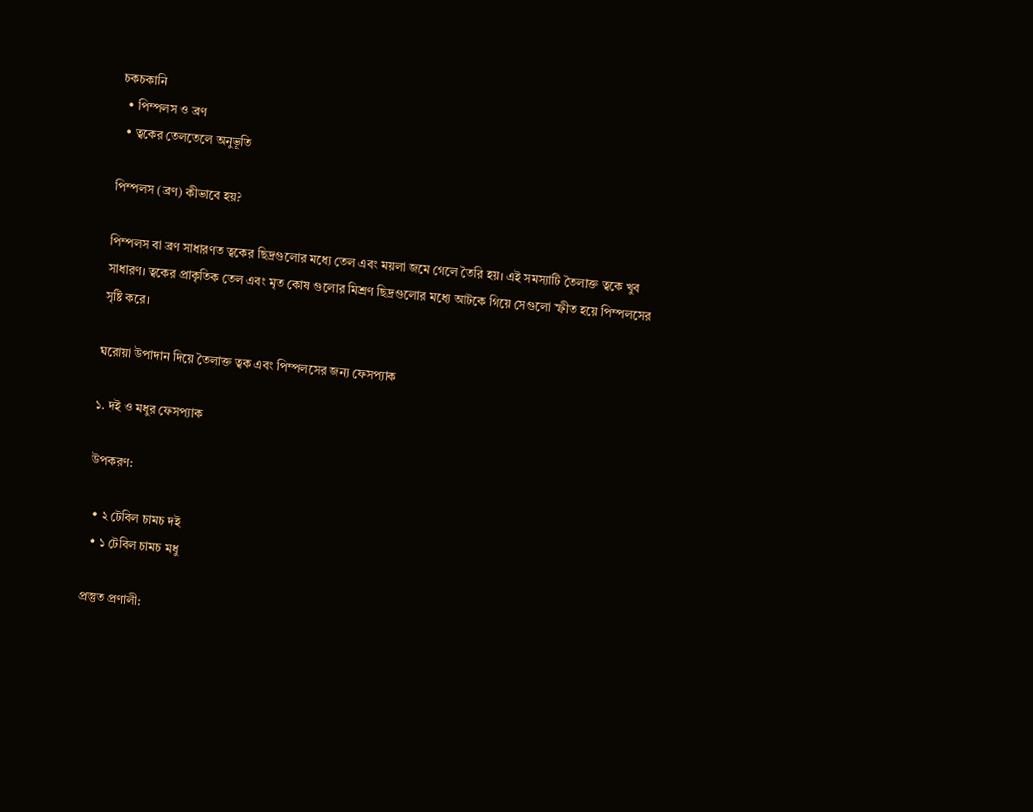চকচকানি
  • পিম্পলস ও ব্রণ
  • ত্বকের তেলতেলে অনুভূতি

পিম্পলস (ব্রণ) কীভাবে হয়?

পিম্পলস বা ব্রণ সাধারণত ত্বকের ছিদ্রগুলোর মধ্যে তেল এবং ময়লা জমে গেলে তৈরি হয়। এই সমস্যাটি তৈলাক্ত ত্বকে খুব সাধারণ। ত্বকের প্রাকৃতিক তেল এবং মৃত কোষ গুলোর মিশ্রণ ছিদ্রগুলোর মধ্যে আটকে গিয়ে সেগুলো স্ফীত হয়ে পিম্পলসের সৃষ্টি করে।

ঘরোয়া উপাদান দিয়ে তৈলাক্ত ত্বক এবং পিম্পলসের জন্য ফেসপ্যাক

১. দই ও মধুর ফেসপ্যাক

উপকরণ:

  • ২ টেবিল চামচ দই
  • ১ টেবিল চামচ মধু

প্রস্তুত প্রণালী: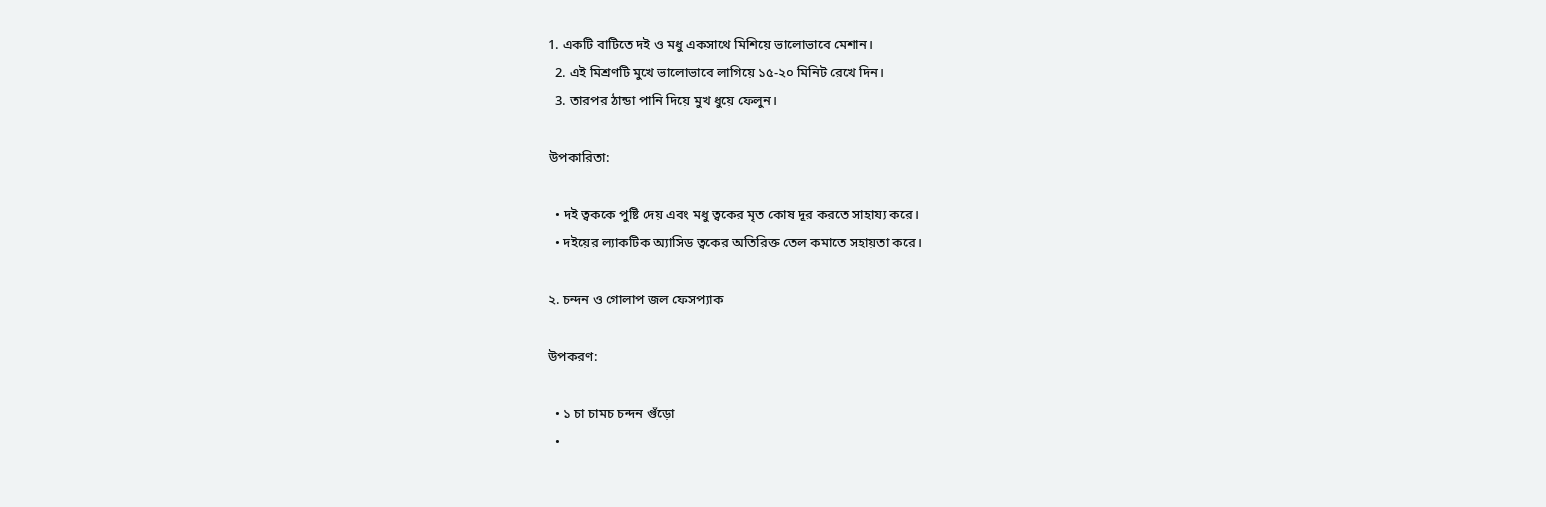1. একটি বাটিতে দই ও মধু একসাথে মিশিয়ে ভালোভাবে মেশান।
  2. এই মিশ্রণটি মুখে ভালোভাবে লাগিয়ে ১৫-২০ মিনিট রেখে দিন।
  3. তারপর ঠান্ডা পানি দিয়ে মুখ ধুয়ে ফেলুন।

উপকারিতা:

  • দই ত্বককে পুষ্টি দেয় এবং মধু ত্বকের মৃত কোষ দূর করতে সাহায্য করে।
  • দইয়ের ল্যাকটিক অ্যাসিড ত্বকের অতিরিক্ত তেল কমাতে সহায়তা করে।

২. চন্দন ও গোলাপ জল ফেসপ্যাক

উপকরণ:

  • ১ চা চামচ চন্দন গুঁড়ো
  •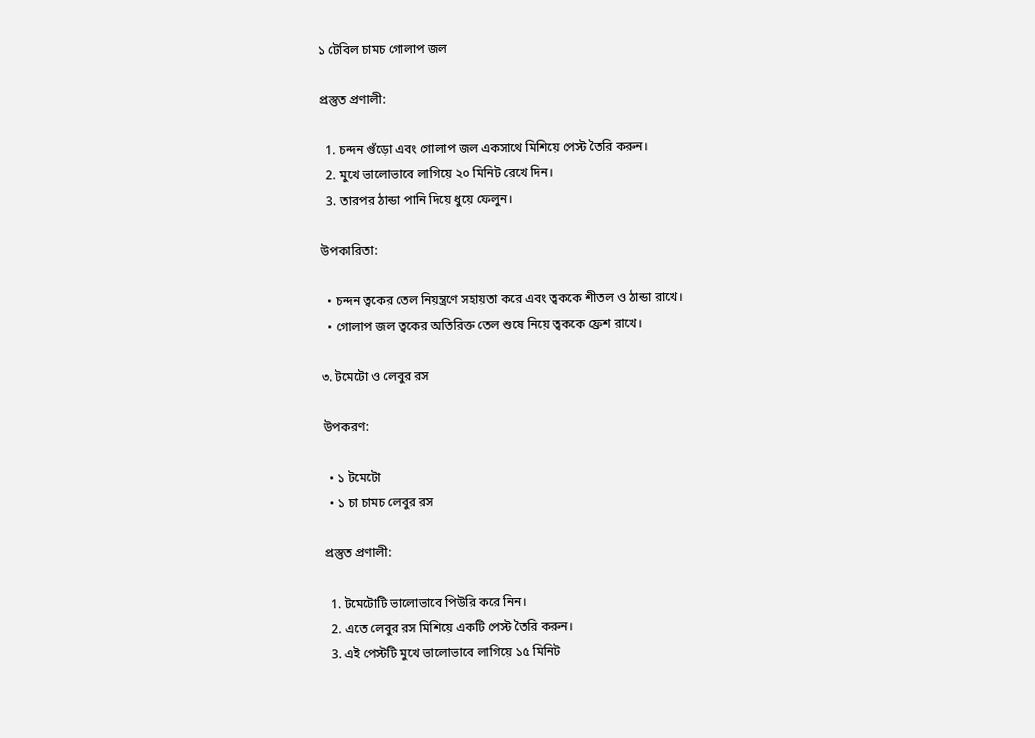১ টেবিল চামচ গোলাপ জল

প্রস্তুত প্রণালী:

  1. চন্দন গুঁড়ো এবং গোলাপ জল একসাথে মিশিয়ে পেস্ট তৈরি করুন।
  2. মুখে ভালোভাবে লাগিয়ে ২০ মিনিট রেখে দিন।
  3. তারপর ঠান্ডা পানি দিয়ে ধুয়ে ফেলুন।

উপকারিতা:

  • চন্দন ত্বকের তেল নিয়ন্ত্রণে সহায়তা করে এবং ত্বককে শীতল ও ঠান্ডা রাখে।
  • গোলাপ জল ত্বকের অতিরিক্ত তেল শুষে নিয়ে ত্বককে ফ্রেশ রাখে।

৩. টমেটো ও লেবুর রস

উপকরণ:

  • ১ টমেটো
  • ১ চা চামচ লেবুর রস

প্রস্তুত প্রণালী:

  1. টমেটোটি ভালোভাবে পিউরি করে নিন।
  2. এতে লেবুর রস মিশিয়ে একটি পেস্ট তৈরি করুন।
  3. এই পেস্টটি মুখে ভালোভাবে লাগিয়ে ১৫ মিনিট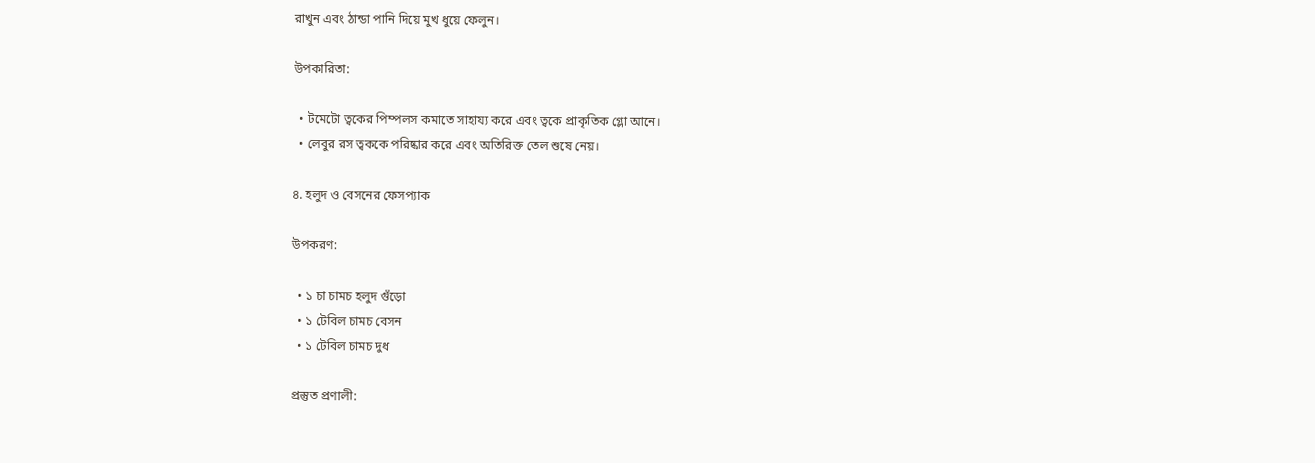রাখুন এবং ঠান্ডা পানি দিয়ে মুখ ধুয়ে ফেলুন।

উপকারিতা:

  • টমেটো ত্বকের পিম্পলস কমাতে সাহায্য করে এবং ত্বকে প্রাকৃতিক গ্লো আনে।
  • লেবুর রস ত্বককে পরিষ্কার করে এবং অতিরিক্ত তেল শুষে নেয়।

৪. হলুদ ও বেসনের ফেসপ্যাক

উপকরণ:

  • ১ চা চামচ হলুদ গুঁড়ো
  • ১ টেবিল চামচ বেসন
  • ১ টেবিল চামচ দুধ

প্রস্তুত প্রণালী: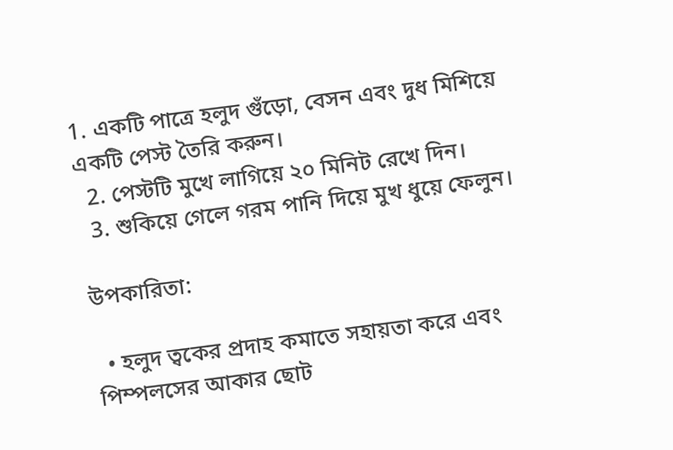1. একটি পাত্রে হলুদ গুঁড়ো, বেসন এবং দুধ মিশিয়ে একটি পেস্ট তৈরি করুন।
  2. পেস্টটি মুখে লাগিয়ে ২০ মিনিট রেখে দিন।
  3. শুকিয়ে গেলে গরম পানি দিয়ে মুখ ধুয়ে ফেলুন।

উপকারিতা:

  • হলুদ ত্বকের প্রদাহ কমাতে সহায়তা করে এবং পিম্পলসের আকার ছোট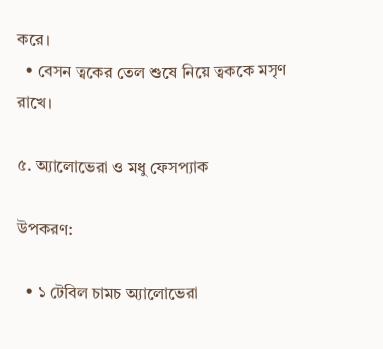করে।
  • বেসন ত্বকের তেল শুষে নিয়ে ত্বককে মসৃণ রাখে।

৫. অ্যালোভেরা ও মধু ফেসপ্যাক

উপকরণ:

  • ১ টেবিল চামচ অ্যালোভেরা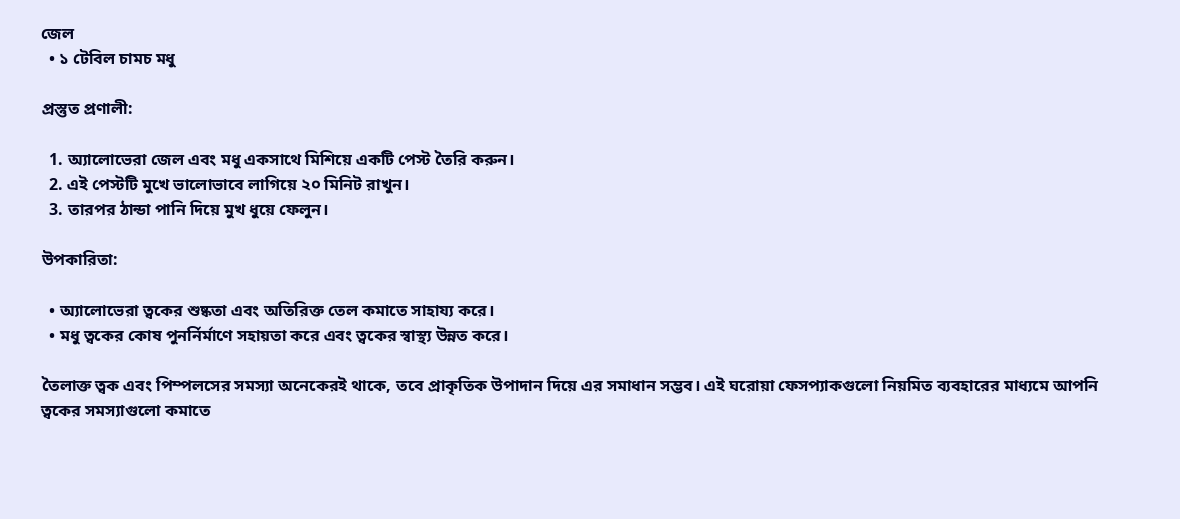জেল
  • ১ টেবিল চামচ মধু

প্রস্তুত প্রণালী:

  1. অ্যালোভেরা জেল এবং মধু একসাথে মিশিয়ে একটি পেস্ট তৈরি করুন।
  2. এই পেস্টটি মুখে ভালোভাবে লাগিয়ে ২০ মিনিট রাখুন।
  3. তারপর ঠান্ডা পানি দিয়ে মুখ ধুয়ে ফেলুন।

উপকারিতা:

  • অ্যালোভেরা ত্বকের শুষ্কতা এবং অতিরিক্ত তেল কমাতে সাহায্য করে।
  • মধু ত্বকের কোষ পুনর্নির্মাণে সহায়তা করে এবং ত্বকের স্বাস্থ্য উন্নত করে।

তৈলাক্ত ত্বক এবং পিম্পলসের সমস্যা অনেকেরই থাকে, তবে প্রাকৃতিক উপাদান দিয়ে এর সমাধান সম্ভব। এই ঘরোয়া ফেসপ্যাকগুলো নিয়মিত ব্যবহারের মাধ্যমে আপনি ত্বকের সমস্যাগুলো কমাতে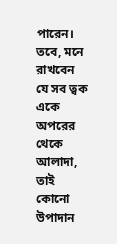পারেন। তবে, মনে রাখবেন যে সব ত্বক একে অপরের থেকে আলাদা, তাই কোনো উপাদান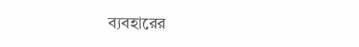ব্যবহারের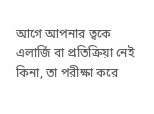আগে আপনার ত্বকে এলার্জি বা প্রতিক্রিয়া নেই কিনা, তা পরীক্ষা করে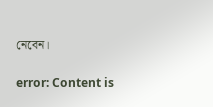নেবেন।

error: Content is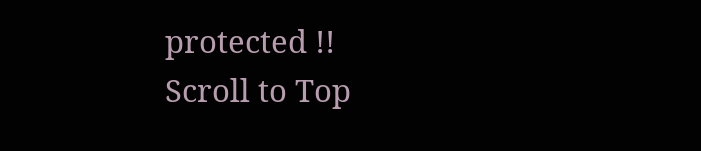protected !!
Scroll to Top